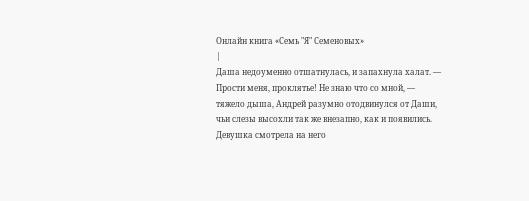Онлайн книга «Семь "Я" Семеновых»
|
Даша недоуменно отшатнулась, и запахнула халат. — Прости меня, проклятье! Не знаю что со мной, — тяжело дыша, Андрей разумно отодвинулся от Даши, чьи слезы высохли так же внезапно, как и появились. Девушка смотрела на него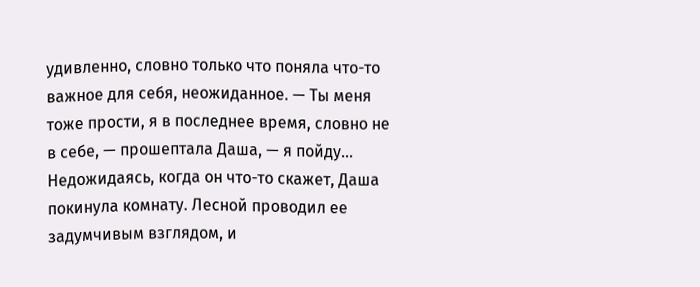удивленно, словно только что поняла что-то важное для себя, неожиданное. — Ты меня тоже прости, я в последнее время, словно не в себе, — прошептала Даша, — я пойду… Недожидаясь, когда он что-то скажет, Даша покинула комнату. Лесной проводил ее задумчивым взглядом, и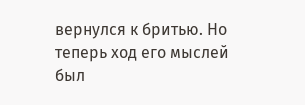вернулся к бритью. Но теперь ход его мыслей был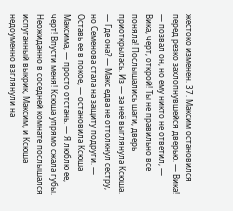жестоко изменен. 37. Максим остановился перед резко захлопнувшейся дверью. — Вика! — позвал он, но ему никто не ответил, — Вика, черт, открой! Ты не правильно все поняла! Послышались шаги, дверь приоткрылась. Из — за неё выглянула Ксюша. — Где она? — Макс едва не оттолкнул сестру, но Семенова стала на защиту подруги. — Оставь ее в покое, — остановила Ксюша Максима, — просто отстань. — Я люблю ее, черт! Впусти меня! Ксюша упрямо сжала губы. Неожиданно в соседней комнате послышался испуганный выкрик, Максим, и Ксюша недоуменно взглянули на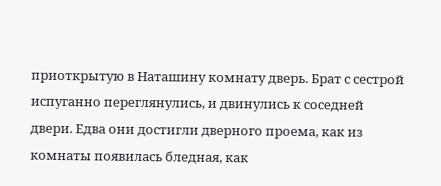приоткрытую в Наташину комнату дверь. Брат с сестрой испуганно переглянулись, и двинулись к соседней двери. Едва они достигли дверного проема, как из комнаты появилась бледная, как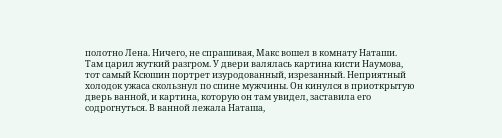полотно Лена. Ничего, не спрашивая, Макс вошел в комнату Наташи. Там царил жуткий разгром. У двери валялась картина кисти Наумова, тот самый Ксюшин портрет изуродованный, изрезанный. Неприятный холодок ужаса скользнул по спине мужчины. Он кинулся в приоткрытую дверь ванной, и картина, которую он там увидел, заставила его содрогнуться. В ванной лежала Наташа,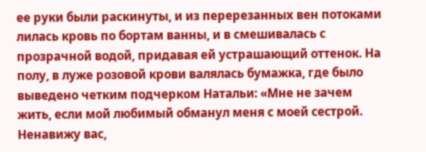ее руки были раскинуты, и из перерезанных вен потоками лилась кровь по бортам ванны, и в смешивалась с прозрачной водой, придавая ей устрашающий оттенок. На полу, в луже розовой крови валялась бумажка, где было выведено четким подчерком Натальи: «Мне не зачем жить, если мой любимый обманул меня с моей сестрой. Ненавижу вас,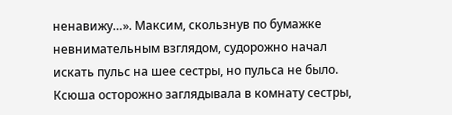ненавижу…». Максим, скользнув по бумажке невнимательным взглядом, судорожно начал искать пульс на шее сестры, но пульса не было. Ксюша осторожно заглядывала в комнату сестры,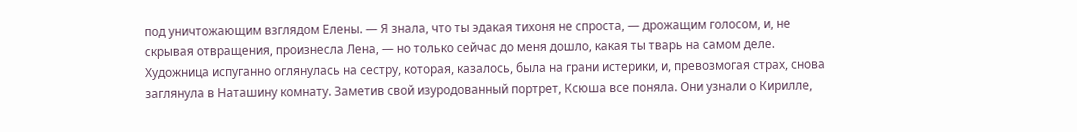под уничтожающим взглядом Елены. — Я знала, что ты эдакая тихоня не спроста, — дрожащим голосом, и, не скрывая отвращения, произнесла Лена, — но только сейчас до меня дошло, какая ты тварь на самом деле. Художница испуганно оглянулась на сестру, которая, казалось, была на грани истерики, и, превозмогая страх, снова заглянула в Наташину комнату. Заметив свой изуродованный портрет, Ксюша все поняла. Они узнали о Кирилле,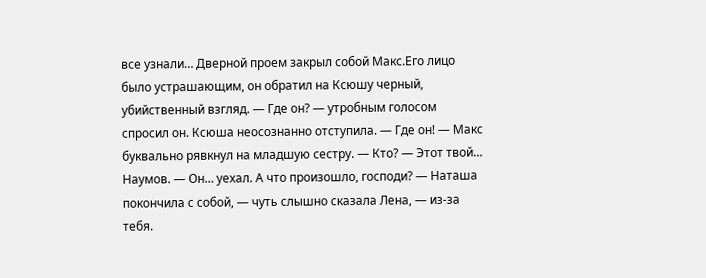все узнали… Дверной проем закрыл собой Макс.Его лицо было устрашающим, он обратил на Ксюшу черный, убийственный взгляд. — Где он? — утробным голосом спросил он. Ксюша неосознанно отступила. — Где он! — Макс буквально рявкнул на младшую сестру. — Кто? — Этот твой… Наумов. — Он… уехал. А что произошло, господи? — Наташа покончила с собой, — чуть слышно сказала Лена, — из-за тебя.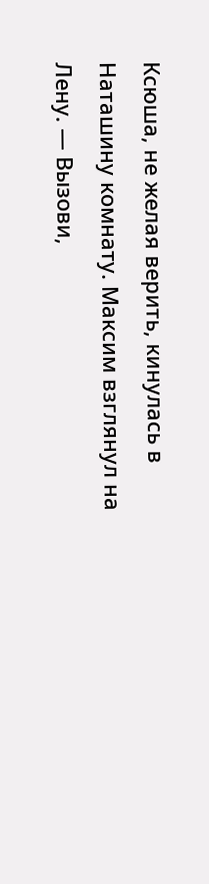Ксюша, не желая верить, кинулась в Наташину комнату. Максим взглянул на Лену. — Вызови,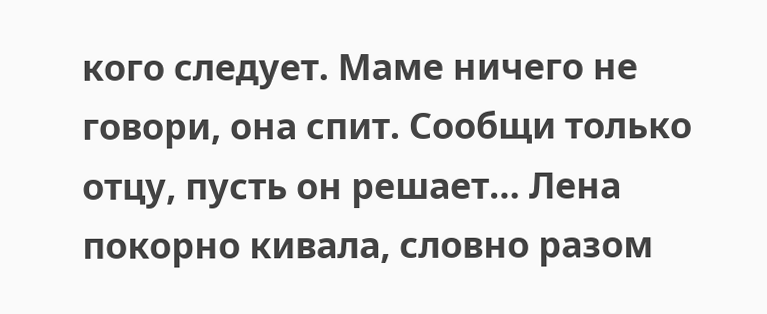кого следует. Маме ничего не говори, она спит. Сообщи только отцу, пусть он решает… Лена покорно кивала, словно разом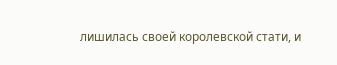лишилась своей королевской стати, и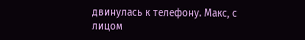двинулась к телефону. Макс, с лицом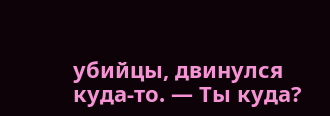убийцы, двинулся куда-то. — Ты куда?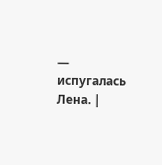— испугалась Лена. |